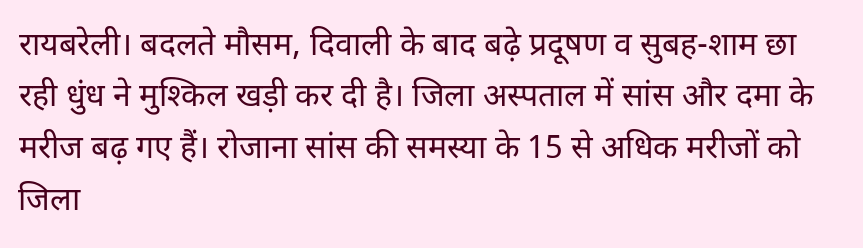रायबरेली। बदलते मौसम, दिवाली के बाद बढ़े प्रदूषण व सुबह-शाम छा रही धुंध ने मुश्किल खड़ी कर दी है। जिला अस्पताल में सांस और दमा के मरीज बढ़ गए हैं। रोजाना सांस की समस्या के 15 से अधिक मरीजों को जिला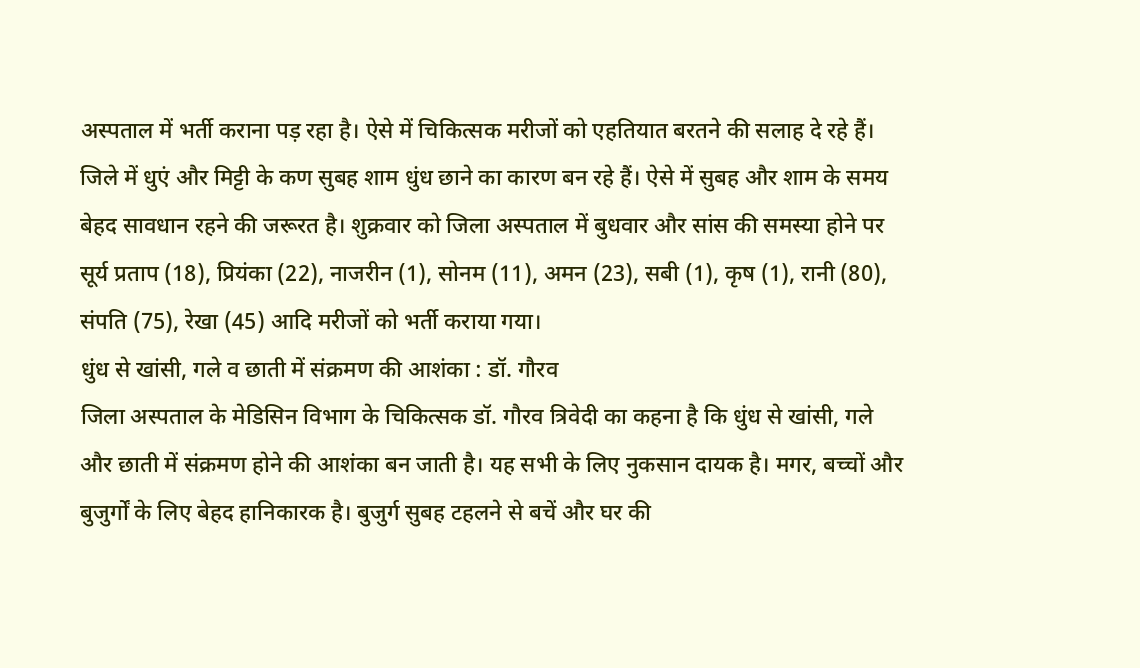अस्पताल में भर्ती कराना पड़ रहा है। ऐसे में चिकित्सक मरीजों को एहतियात बरतने की सलाह दे रहे हैं।
जिले में धुएं और मिट्टी के कण सुबह शाम धुंध छाने का कारण बन रहे हैं। ऐसे में सुबह और शाम के समय बेहद सावधान रहने की जरूरत है। शुक्रवार को जिला अस्पताल में बुधवार और सांस की समस्या होने पर सूर्य प्रताप (18), प्रियंका (22), नाजरीन (1), सोनम (11), अमन (23), सबी (1), कृष (1), रानी (80), संपति (75), रेखा (45) आदि मरीजों को भर्ती कराया गया।
धुंध से खांसी, गले व छाती में संक्रमण की आशंका : डॉ. गौरव
जिला अस्पताल के मेडिसिन विभाग के चिकित्सक डॉ. गौरव त्रिवेदी का कहना है कि धुंध से खांसी, गले और छाती में संक्रमण होने की आशंका बन जाती है। यह सभी के लिए नुकसान दायक है। मगर, बच्चों और बुजुर्गों के लिए बेहद हानिकारक है। बुजुर्ग सुबह टहलने से बचें और घर की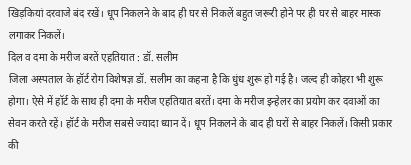खिड़कियां दरवाजे बंद रखें। धूप निकलने के बाद ही घर से निकलें बहुत जरूरी होने पर ही घर से बाहर मास्क लगाकर निकलें।
दिल व दमा के मरीज बरतें एहतियात : डॉ. सलीम
जिला अस्पताल के हॉर्ट रोग विशेषज्ञ डॉ. सलीम का कहना है कि धुंध शुरू हो गई है। जल्द ही कोहरा भी शुरू होगा। ऐसे में हॉर्ट के साथ ही दमा के मरीज एहतियात बरतें। दमा के मरीज इन्हेलर का प्रयोग कर दवाओं का सेवन करते रहें। हॉर्ट के मरीज सबसे ज्यादा ध्यान दें। धूप निकलने के बाद ही घरों से बाहर निकलें। किसी प्रकार की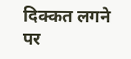दिक्कत लगने पर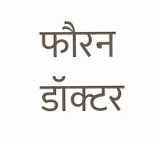फौरन डॉक्टर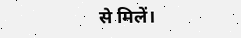से मिलें।